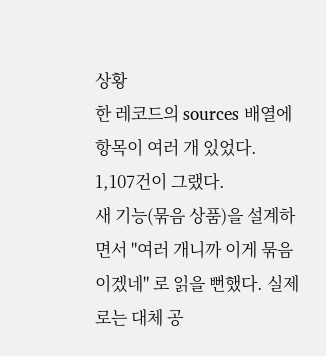상황
한 레코드의 sources 배열에 항목이 여러 개 있었다. 1,107건이 그랬다.
새 기능(묶음 상품)을 설계하면서 "여러 개니까 이게 묶음이겠네" 로 읽을 뻔했다. 실제로는 대체 공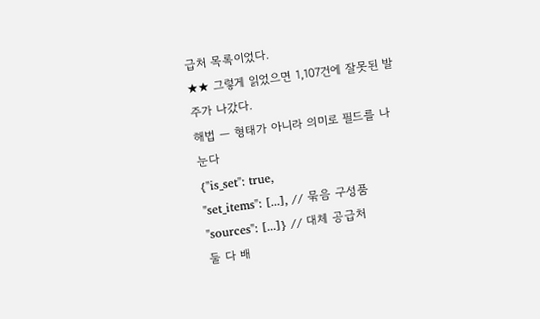급처 목록이었다.
★★ 그렇게 읽었으면 1,107건에 잘못된 발주가 나갔다.
해법 — 형태가 아니라 의미로 필드를 나눈다
{"is_set": true,
"set_items": [...], // 묶음 구성품
"sources": [...]} // 대체 공급처
둘 다 배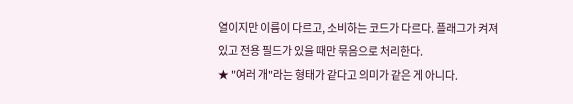열이지만 이름이 다르고, 소비하는 코드가 다르다. 플래그가 켜져 있고 전용 필드가 있을 때만 묶음으로 처리한다.
★ "여러 개"라는 형태가 같다고 의미가 같은 게 아니다.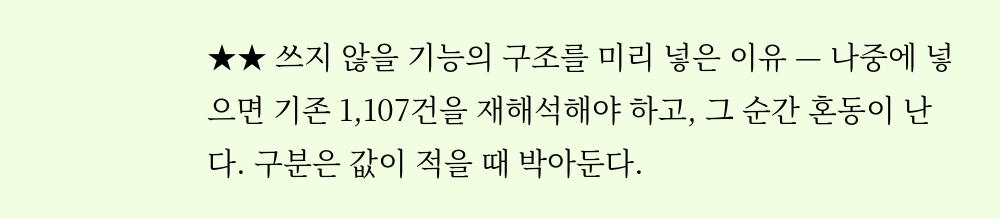★★ 쓰지 않을 기능의 구조를 미리 넣은 이유 — 나중에 넣으면 기존 1,107건을 재해석해야 하고, 그 순간 혼동이 난다. 구분은 값이 적을 때 박아둔다.